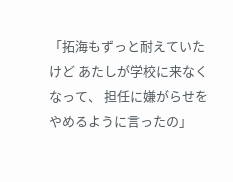「拓海もずっと耐えていたけど あたしが学校に来なくなって、 担任に嫌がらせをやめるように言ったの」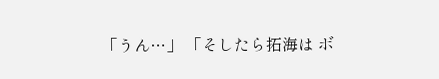「うん…」 「そしたら拓海は ボ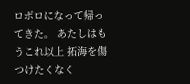ロボロになって帰ってきた。 あたしはもうこれ以上 拓海を傷つけたくなく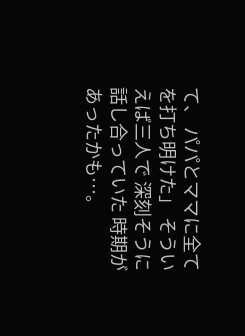て、 パパとママに全てを打ち明けた」 そういえば三人で 深刻そうに話し合っていた 時期があったかも…。